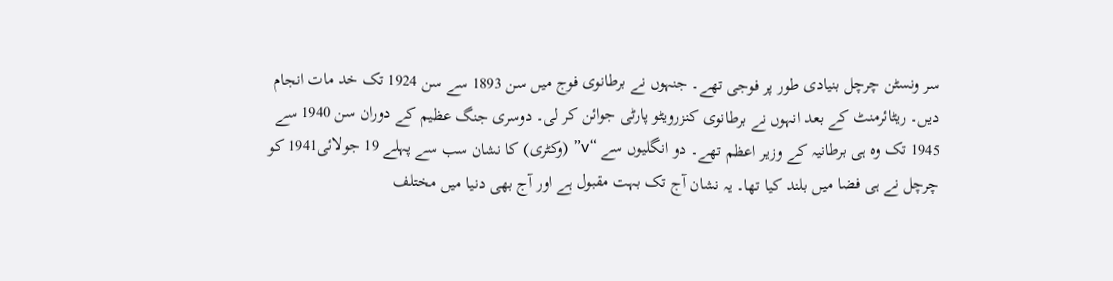سر ونسٹن چرچل بنیادی طور پر فوجی تھے۔ جنہوں نے برطانوی فوج میں سن 1893 سے سن 1924 تک خد مات انجام دیں۔ ریٹائرمنٹ کے بعد انہوں نے برطانوی كنزرویٹو پارٹی جوائن کر لی۔ دوسری جنگ عظیم کے دوران سن 1940 سے 1945 تک وہ ہی برطانیہ کے وزیر اعظم تھے۔ دو انگلیوں سے “v” (وکٹری) کا نشان سب سے پہلے 19 جولائی1941 کو چرچل نے ہی فضا میں بلند کیا تھا۔ یہ نشان آج تک بہت مقبول ہے اور آج بھی دنیا میں مختلف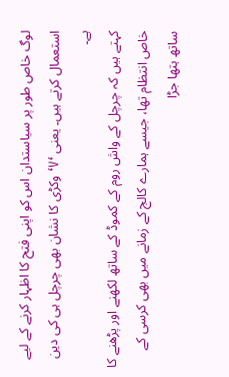لوگ خاص طور پر سیاستدان اس کو اپنی فتح کا اظہار کرنے کے لیے استعمال کرتے ہیں۔ یعنی ‘V‘ وکڑی کا نشان بھی چرچل ہی کی دین ہے۔
کہتے ہیں کہ چرچل کے واش روم کے کموڈ کے ساتھ لکھنے اور پڑھنے کا خاص انتظام تھا، جیسے ہمارے کالج کے زمانے میں بھی کرسی کے ساتھ ہتھا جڑا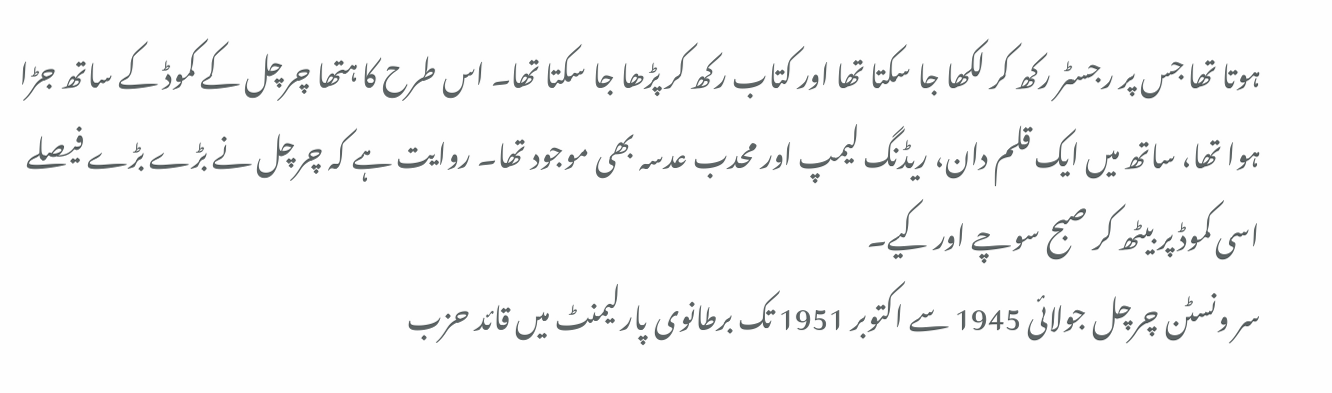ہوتا تھا جس پر رجسٹر رکھ کر لکھا جا سکتا تھا اور کتاب رکھ کر پڑھا جا سکتا تھا۔ اس طرح کا ہتھا چرچل کے کموڈ کے ساتھ جڑا ہوا تھا، ساتھ میں ایک قلم دان، ریڈنگ لیمپ اور محدب عدسہ بھی موجود تھا۔ روایت ہے کہ چرچل نے بڑے بڑے فیصلے اسی کموڈ پر بیٹھ کر صبح سوچے اور کیے۔
سر ونسٹن چرچل جولائی 1945 سے اکتوبر 1951 تک برطانوی پارلیمنٹ میں قائد حزب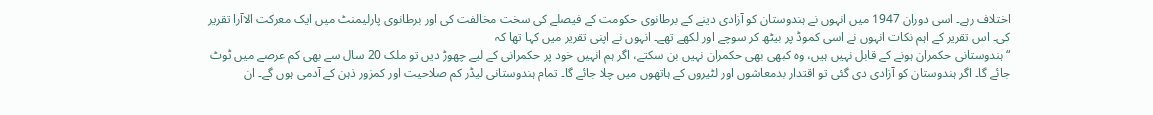اختلاف رہے۔ اسی دوران 1947 میں انہوں نے ہندوستان کو آزادی دینے کے برطانوی حکومت کے فیصلے کی سخت مخالفت کی اور برطانوی پارلیمنٹ میں ایک معرکت الاآرا تقریر کی۔ اس تقریر کے اہم نكات انہوں نے اسی کموڈ پر بیٹھ کر سوچے اور لکھے تھے۔ انہوں نے اپنی تقریر میں کہا تھا کہ
“ہندوستانی حکمران ہونے کے قابل نہیں ہیں، وہ کبھی بھی حکمران نہیں بن سکتے، اگر ہم انہیں خود پر حکمرانی کے لیے چھوڑ دیں تو ملک 20 سال سے بھی کم عرصے میں ٹوٹ جائے گا۔ اگر ہندوستان کو آزادی دی گئی تو اقتدار بدمعاشوں اور لٹیروں کے ہاتھوں میں چلا جائے گا۔ تمام ہندوستانی لیڈر کم صلاحیت اور کمزور ذہن کے آدمی ہوں گے۔ ان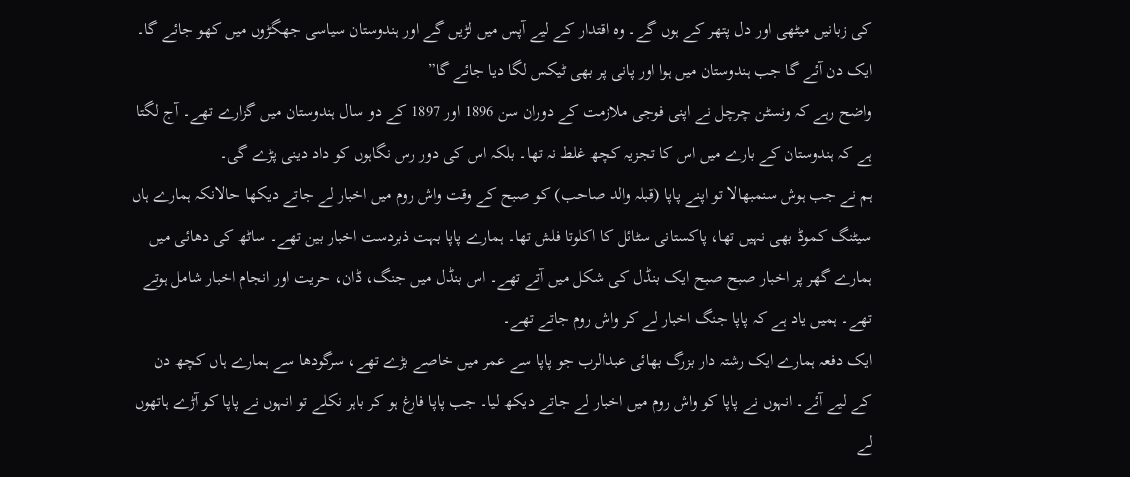کی زبانیں میٹھی اور دل پتهر کے ہوں گے۔ وہ اقتدار کے لیے آپس میں لڑیں گے اور ہندوستان سیاسی جھگڑوں میں کھو جائے گا۔ ایک دن آئے گا جب ہندوستان میں ہوا اور پانی پر بھی ٹیکس لگا دیا جائے گا”
واضح رہے کہ ونسٹن چرچل نے اپنی فوجی ملازمت کے دوران سن 1896 اور 1897 کے دو سال ہندوستان میں گزارے تھے۔ آج لگتا ہے کہ ہندوستان کے بارے میں اس کا تجزیہ کچھ غلط نہ تھا۔ بلکہ اس کی دور رس نگاہوں کو داد دینی پڑے گی۔
ہم نے جب ہوش سنمبهالا تو اپنے پاپا (قبلہ والد صاحب) کو صبح کے وقت واش روم میں اخبار لے جاتے دیکھا حالانکہ ہمارے ہاں سیٹنگ کموڈ بھی نہیں تھا، پاکستانی سٹائل کا اکلوتا فلش تھا۔ ہمارے پاپا بہت ذبردست اخبار بین تھے۔ ساٹھ کی دھائی میں ہمارے گھر پر اخبار صبح صبح ایک بنڈل کی شکل میں آتے تھے۔ اس بنڈل میں جنگ، ڈان، حریت اور انجام اخبار شامل ہوتے تھے۔ ہمیں یاد ہے کہ پاپا جنگ اخبار لے کر واش روم جاتے تھے۔
ایک دفعہ ہمارے ایک رشتہ دار بزرگ بھائی عبدالرب جو پاپا سے عمر میں خاصے بڑے تھے، سرگودها سے ہمارے ہاں کچھ دن کے لیے آئے۔ انہوں نے پاپا کو واش روم میں اخبار لے جاتے دیکھ لیا۔ جب پاپا فارغ ہو کر باہر نکلے تو انہوں نے پاپا کو آڑے ہاتھوں لے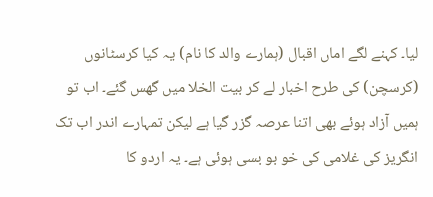لیا۔ کہنے لگے اماں اقبال (ہمارے والد کا نام) یہ کیا كرسٹانوں (کرسچن) کی طرح اخبار لے کر بیت الخلا میں گھس گئے۔ اب تو ہمیں آزاد ہوئے بھی اتنا عرصہ گزر گیا ہے لیکن تمہارے اندر اب تک انگریز کی غلامی کی خو بو بسی ہوئی ہے۔ یہ اردو کا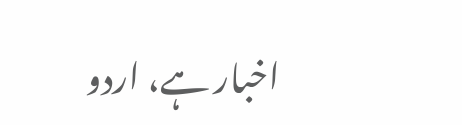اخبار ہے، اردو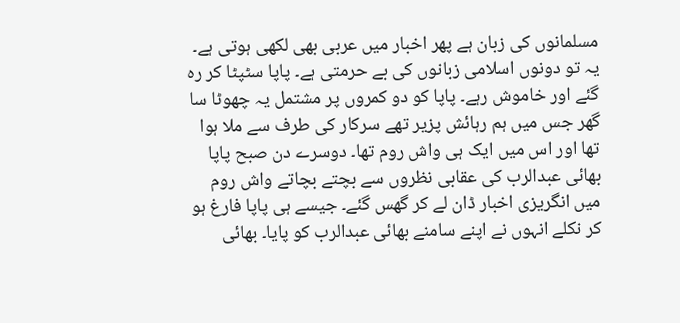مسلمانوں کی زبان ہے پھر اخبار میں عربی بھی لکھی ہوتی ہے۔ یہ تو دونوں اسلامی زبانوں کی بے حرمتی ہے۔ پاپا سٹپٹا کر رہ گئے اور خاموش رہے۔ پاپا کو دو کمروں پر مشتمل یہ چھوٹا سا گھر جس میں ہم رہائش پزیر تھے سرکار کی طرف سے ملا ہوا تھا اور اس میں ایک ہی واش روم تھا۔ دوسرے دن صبح پاپا بھائی عبدالرب کی عقابی نظروں سے بچتے بچاتے واش روم میں انگریزی اخبار ڈان لے کر گھس گئے۔ جیسے ہی پاپا فارغ ہو کر نکلے انہوں نے اپنے سامنے بھائی عبدالرب کو پایا۔ بھائی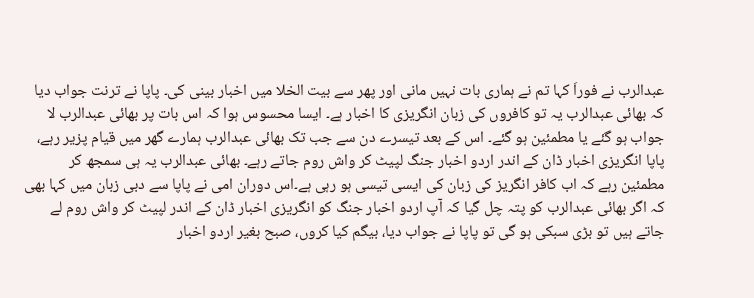عبدالرب نے فوراَ کہا تم نے ہماری بات نہیں مانی اور پھر سے بیت الخلا میں اخبار بینی کی۔ پاپا نے ترنت جواب دیا کہ بھائی عبدالرب یہ تو کافروں کی زبان انگریزی کا اخبار ہے۔ ایسا محسوس ہوا کہ اس بات پر بھائی عبدالرب لا جواب ہو گئے یا مطمئین ہو گئے۔ اس کے بعد تیسرے دن سے جب تک بھائی عبدالرب ہمارے گھر میں قیام پزیر رہے، پاپا انگریزی اخبار ڈان کے اندر اردو اخبار جنگ لپیٹ کر واش روم جاتے رہے۔ بھائی عبدالرب یہ ہی سمجھ کر مطمئین رہے کہ اب کافر انگریز کی زبان کی ایسی تیسی ہو رہی ہے۔اس دوران امی نے پاپا سے دبی زبان میں کہا بھی کہ اگر بھائی عبدالرب کو پتہ چل گیا کہ آپ اردو اخبار جنگ کو انگریزی اخبار ڈان کے اندر لپیٹ کر واش روم لے جاتے ہیں تو بڑی سبکی ہو گی تو پاپا نے جواب دیا، بیگم کیا کروں، صبح بغیر اردو اخبار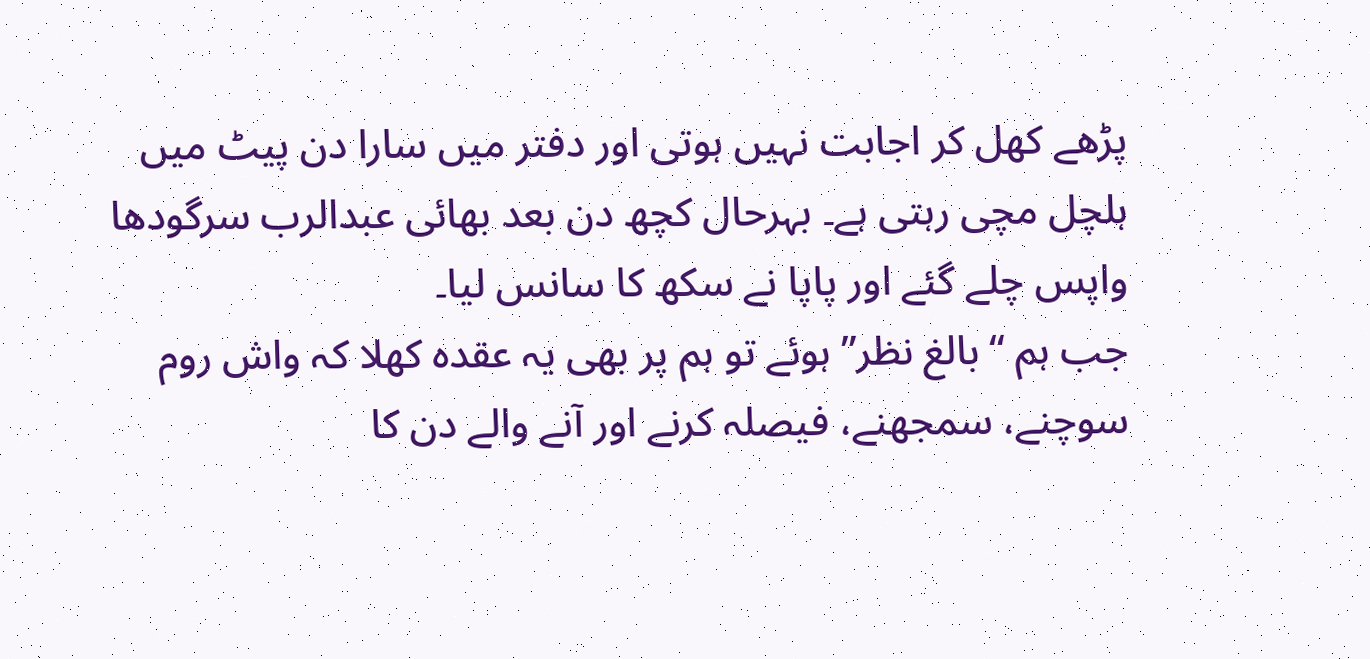پڑھے کھل کر اجابت نہیں ہوتی اور دفتر میں سارا دن پیٹ میں ہلچل مچی رہتی ہے۔ بہرحال کچھ دن بعد بھائی عبدالرب سرگودها واپس چلے گئے اور پاپا نے سکھ کا سانس لیا۔
جب ہم “بالغ نظر” ہوئے تو ہم پر بھی یہ عقده کھلا کہ واش روم سوچنے، سمجھنے، فیصلہ کرنے اور آنے والے دن کا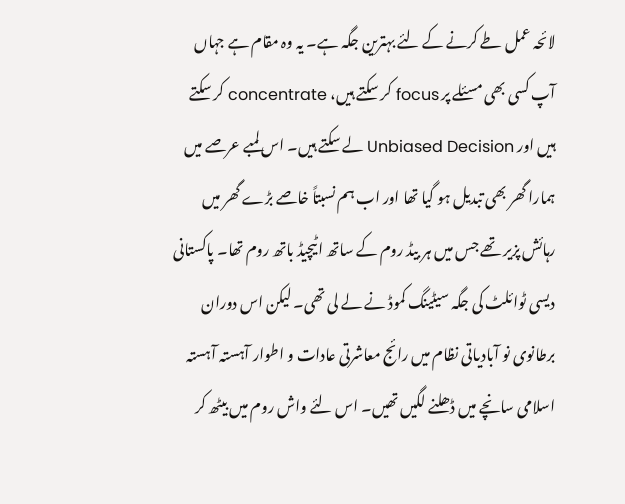لائحہ عمل طے کرنے کے لئے بہترین جگہ ہے۔ یہ وہ مقام ہے جہاں آپ کسی بھی مسئلے پر focus کر سکتے ہیں، concentrate کر سکتے ہیں اور Unbiased Decision لے سکتے ہیں۔ اس لمبے عرصے میں ہمارا گھر بھی تبدیل ہو گیا تھا اور اب ہم نسبتاً خاصے بڑے گھر میں رہائش پزیر تھے جس میں ہر بیڈ روم کے ساتھ اٹیچیڈ باتھ روم تھا۔ پاکستانی دیسی ٹوائلٹ کی جگہ سیٹینگ کموڈ نے لے لی تھی۔ لیکن اس دوران برطانوی نو آبادیاتی نظام میں رائج معاشرتی عادات و اطوار آہستہ آہستہ اسلامی سانچے میں ڈھلنے لگیں تھیں۔ اس لئے واش روم میں بیٹھ کر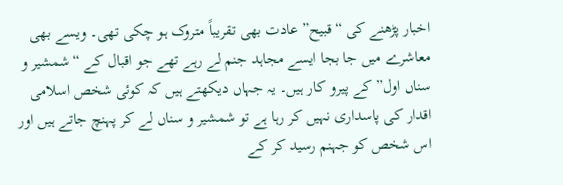اخبار پڑھنے کی “قبیح” عادت بھی تقریباً متروک ہو چکی تھی۔ ویسے بھی معاشرے میں جا بجا ایسے مجاہد جنم لے رہے تھے جو اقبال کے “شمشیر و سناں اول” کے پیرو کار ہیں۔ یہ جہاں دیکھتے ہیں کہ کوئی شخص اسلامی اقدار کی پاسداری نہیں کر رہا ہے تو شمشیر و سناں لے کر پہنچ جاتے ہیں اور اس شخص کو جہنم رسید کر کے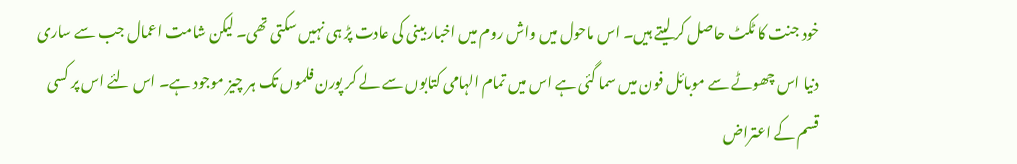خود جنت کا ٹکٹ حاصل کر لیتے ہیں۔ اس ماحول میں واش روم میں اخبار بینی کی عادت پڑ ہی نہیں سکتی تھی۔ لیکن شامت اعمال جب سے ساری دنیا اس چھوٹے سے موبائل فون میں سما گئی ہے اس میں تمام الہامی کتابوں سے لے کر پورن فلموں تک ہر چیز موجود ہے۔ اس لئے اس پر کسی قسم کے اعتراض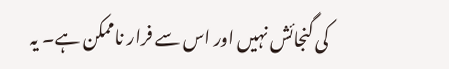کی گنجائش نہیں اور اس سے فرار ناممکن ہے۔ یہ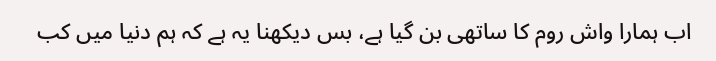اب ہمارا واش روم کا ساتھی بن گیا ہے، بس دیکھنا یہ ہے کہ ہم دنیا میں کب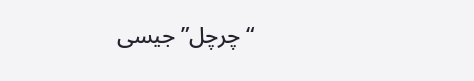“چرچل” جیسی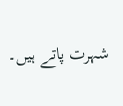شہرت پاتے ہیں۔